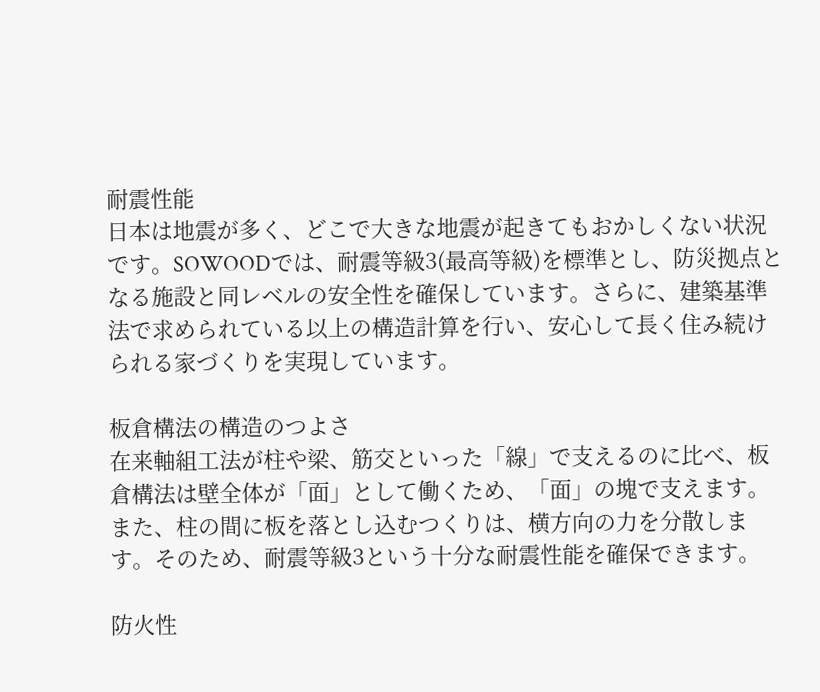耐震性能
日本は地震が多く、どこで大きな地震が起きてもおかしくない状況です。SOWOODでは、耐震等級3(最高等級)を標準とし、防災拠点となる施設と同レベルの安全性を確保しています。さらに、建築基準法で求められている以上の構造計算を行い、安心して長く住み続けられる家づくりを実現しています。

板倉構法の構造のつよさ
在来軸組工法が柱や梁、筋交といった「線」で支えるのに比べ、板倉構法は壁全体が「面」として働くため、「面」の塊で支えます。また、柱の間に板を落とし込むつくりは、横方向の力を分散します。そのため、耐震等級3という十分な耐震性能を確保できます。

防火性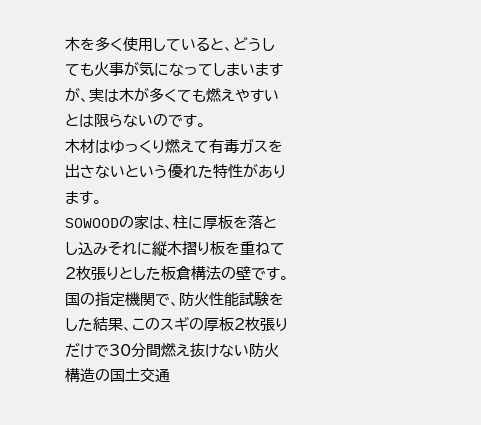木を多く使用していると、どうしても火事が気になってしまいますが、実は木が多くても燃えやすいとは限らないのです。
木材はゆっくり燃えて有毒ガスを出さないという優れた特性があります。
SOWOODの家は、柱に厚板を落とし込みそれに縦木摺り板を重ねて2枚張りとした板倉構法の壁です。
国の指定機関で、防火性能試験をした結果、このスギの厚板2枚張りだけで30分間燃え抜けない防火構造の国土交通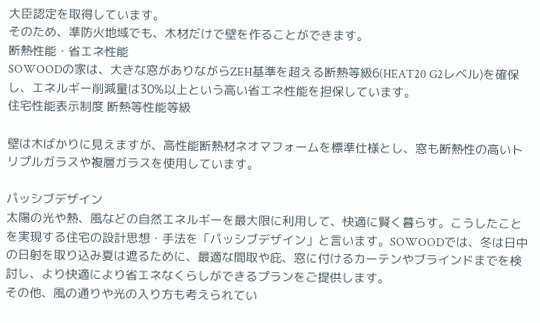大臣認定を取得しています。
そのため、準防火地域でも、木材だけで壁を作ることができます。
断熱性能・省エネ性能
SOWOODの家は、大きな窓がありながらZEH基準を超える断熱等級6(HEAT20 G2レベル)を確保し、エネルギー削減量は30%以上という高い省エネ性能を担保しています。
住宅性能表示制度 断熱等性能等級

壁は木ばかりに見えますが、高性能断熱材ネオマフォームを標準仕様とし、窓も断熱性の高いトリプルガラスや複層ガラスを使用しています。

パッシブデザイン
太陽の光や熱、風などの自然エネルギーを最大限に利用して、快適に賢く暮らす。こうしたことを実現する住宅の設計思想・手法を「パッシブデザイン」と言います。SOWOODでは、冬は日中の日射を取り込み夏は遮るために、最適な間取や庇、窓に付けるカーテンやブラインドまでを検討し、より快適により省エネなくらしができるプランをご提供します。
その他、風の通りや光の入り方も考えられてい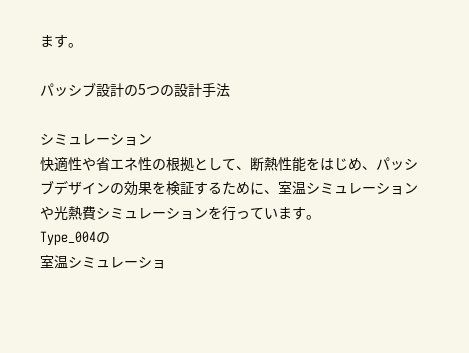ます。

パッシブ設計の5つの設計手法

シミュレーション
快適性や省エネ性の根拠として、断熱性能をはじめ、パッシブデザインの効果を検証するために、室温シミュレーションや光熱費シミュレーションを行っています。
Type_004の
室温シミュレーショ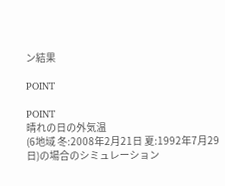ン結果

POINT

POINT
晴れの日の外気温
(6地域 冬:2008年2月21日 夏:1992年7月29日)の場合のシミュレーション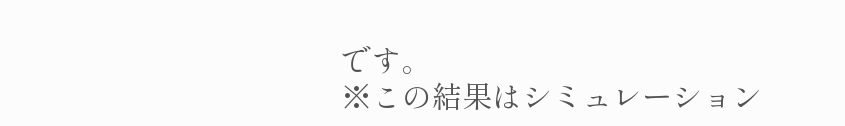です。
※この結果はシミュレーション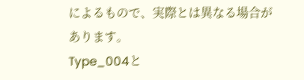によるもので、実際とは異なる場合があります。
Type_004と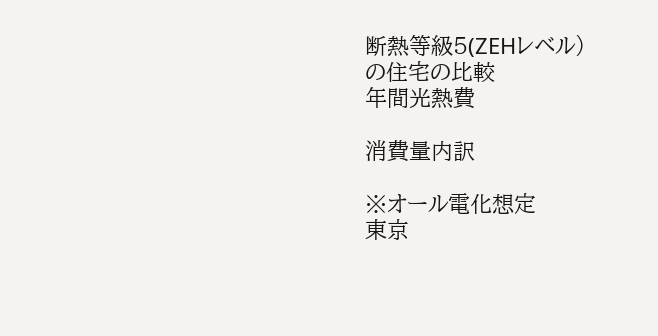断熱等級5(ZEHレベル)
の住宅の比較
年間光熱費

消費量内訳

※オール電化想定
東京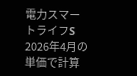電力スマートライフS 2026年4月の単価で計算